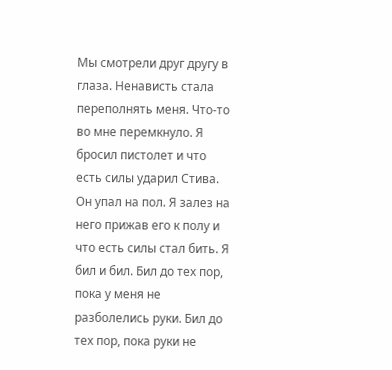Мы смотрели друг другу в глаза. Ненависть стала переполнять меня. Что-то во мне перемкнуло. Я бросил пистолет и что есть силы ударил Стива. Он упал на пол. Я залез на него прижав его к полу и что есть силы стал бить. Я бил и бил. Бил до тех пор, пока у меня не разболелись руки. Бил до тех пор, пока руки не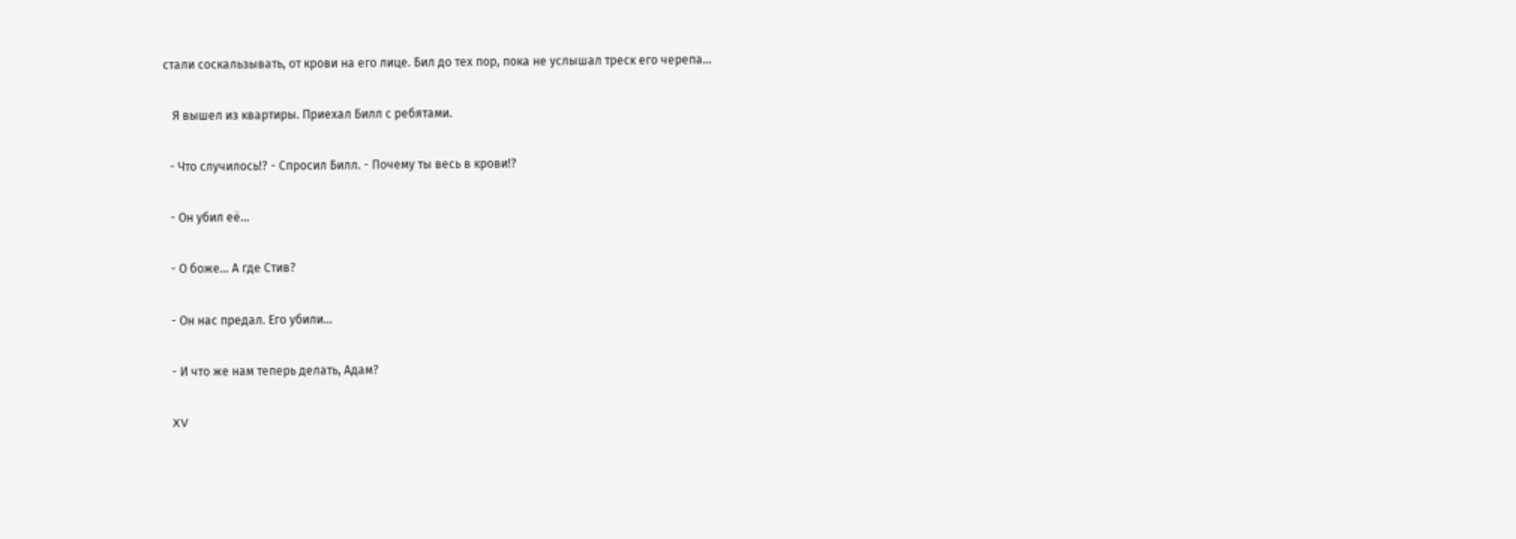стали соскальзывать, от крови на его лице. Бил до тех пор, пока не услышал треск его черепа...

   Я вышел из квартиры. Приехал Билл с ребятами.

  - Что случилось!? - Спросил Билл. - Почему ты весь в крови!?

  - Он убил её...

  - О боже... А где Стив?

  - Он нас предал. Его убили...

  - И что же нам теперь делать, Адам?

  XV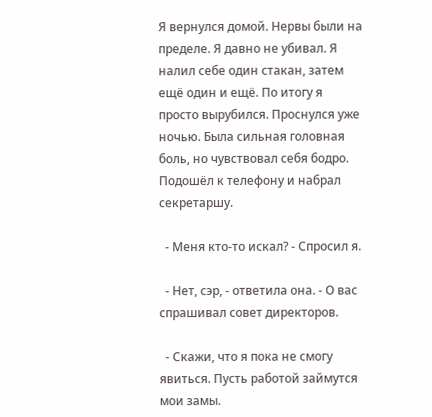Я вернулся домой. Нервы были на пределе. Я давно не убивал. Я налил себе один стакан, затем ещё один и ещё. По итогу я просто вырубился. Проснулся уже ночью. Была сильная головная боль, но чувствовал себя бодро. Подошёл к телефону и набрал секретаршу.

  - Меня кто-то искал? - Спросил я.

  - Нет, сэр, - ответила она. - О вас спрашивал совет директоров.

  - Скажи, что я пока не смогу явиться. Пусть работой займутся мои замы.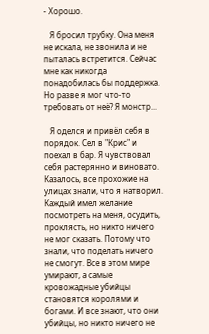- Хорошо.

   Я бросил трубку. Она меня не искала, не звонила и не пыталась встретится. Сейчас мне как никогда понадобилась бы поддержка. Но разве я мог что-то требовать от неё? Я монстр...

   Я оделся и привёл себя в порядок. Сел в "Крис" и поехал в бар. Я чувствовал себя растерянно и виновато. Казалось, все прохожие на улицах знали, что я натворил. Каждый имел желание посмотреть на меня, осудить, проклясть, но никто ничего не мог сказать. Потому что знали, что поделать ничего не смогут. Все в этом мире умирают, а самые кровожадные убийцы становятся королями и богами. И все знают, что они убийцы, но никто ничего не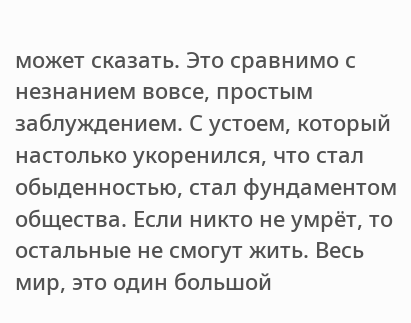может сказать. Это сравнимо с незнанием вовсе, простым заблуждением. С устоем, который настолько укоренился, что стал обыденностью, стал фундаментом общества. Если никто не умрёт, то остальные не смогут жить. Весь мир, это один большой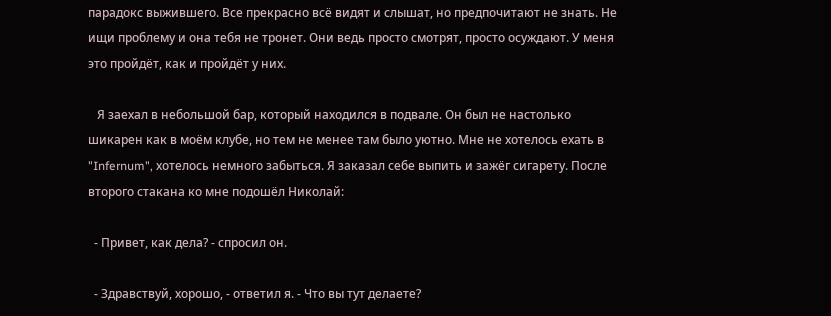парадокс выжившего. Все прекрасно всё видят и слышат, но предпочитают не знать. Не ищи проблему и она тебя не тронет. Они ведь просто смотрят, просто осуждают. У меня это пройдёт, как и пройдёт у них.

   Я заехал в небольшой бар, который находился в подвале. Он был не настолько шикарен как в моём клубе, но тем не менее там было уютно. Мне не хотелось ехать в "Infernum", хотелось немного забыться. Я заказал себе выпить и зажёг сигарету. После второго стакана ко мне подошёл Николай:

  - Привет, как дела? - спросил он.

  - Здравствуй, хорошо, - ответил я. - Что вы тут делаете?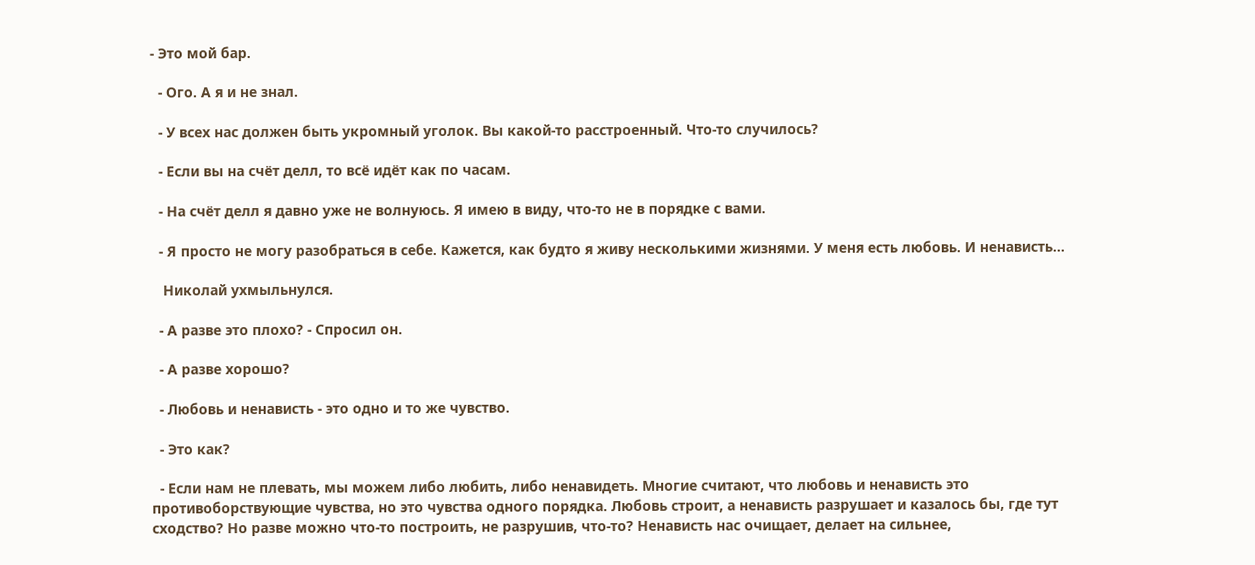- Это мой бар.

  - Ого. А я и не знал.

  - У всех нас должен быть укромный уголок. Вы какой-то расстроенный. Что-то случилось?

  - Если вы на счёт делл, то всё идёт как по часам.

  - На счёт делл я давно уже не волнуюсь. Я имею в виду, что-то не в порядке с вами.

  - Я просто не могу разобраться в себе. Кажется, как будто я живу несколькими жизнями. У меня есть любовь. И ненависть...

   Николай ухмыльнулся.

  - А разве это плохо? - Спросил он.

  - А разве хорошо?

  - Любовь и ненависть - это одно и то же чувство.

  - Это как?

  - Если нам не плевать, мы можем либо любить, либо ненавидеть. Многие считают, что любовь и ненависть это противоборствующие чувства, но это чувства одного порядка. Любовь строит, а ненависть разрушает и казалось бы, где тут сходство? Но разве можно что-то построить, не разрушив, что-то? Ненависть нас очищает, делает на сильнее,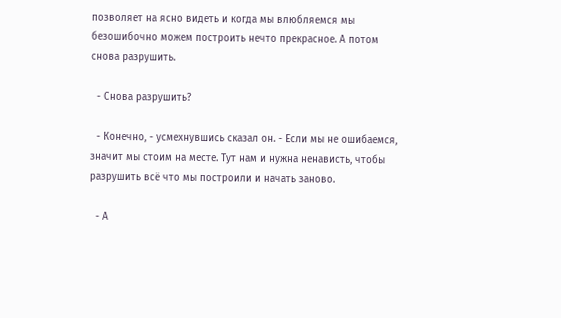позволяет на ясно видеть и когда мы влюбляемся мы безошибочно можем построить нечто прекрасное. А потом снова разрушить.

  - Снова разрушить?

  - Конечно, - усмехнувшись сказал он. - Если мы не ошибаемся, значит мы стоим на месте. Тут нам и нужна ненависть, чтобы разрушить всё что мы построили и начать заново.

  - А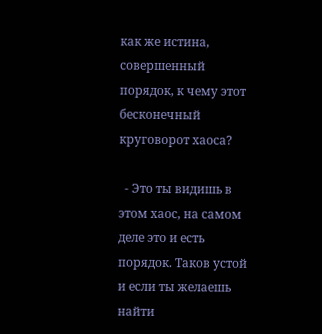как же истина, совершенный порядок, к чему этот бесконечный круговорот хаоса?

  - Это ты видишь в этом хаос, на самом деле это и есть порядок. Таков устой и если ты желаешь найти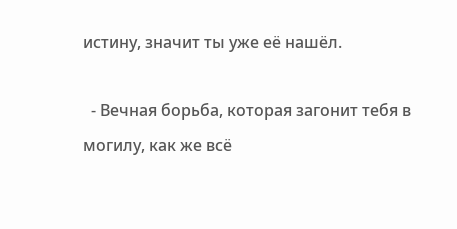истину, значит ты уже её нашёл.

  - Вечная борьба, которая загонит тебя в могилу, как же всё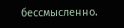бессмысленно.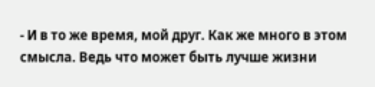- И в то же время, мой друг. Как же много в этом смысла. Ведь что может быть лучше жизни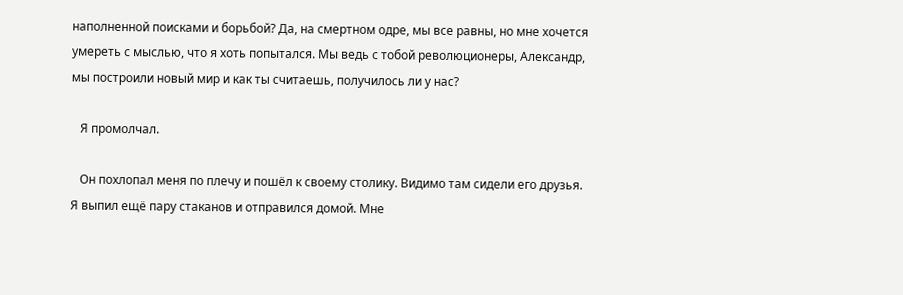наполненной поисками и борьбой? Да, на смертном одре, мы все равны, но мне хочется умереть с мыслью, что я хоть попытался. Мы ведь с тобой революционеры, Александр, мы построили новый мир и как ты считаешь, получилось ли у нас?

   Я промолчал.

   Он похлопал меня по плечу и пошёл к своему столику. Видимо там сидели его друзья. Я выпил ещё пару стаканов и отправился домой. Мне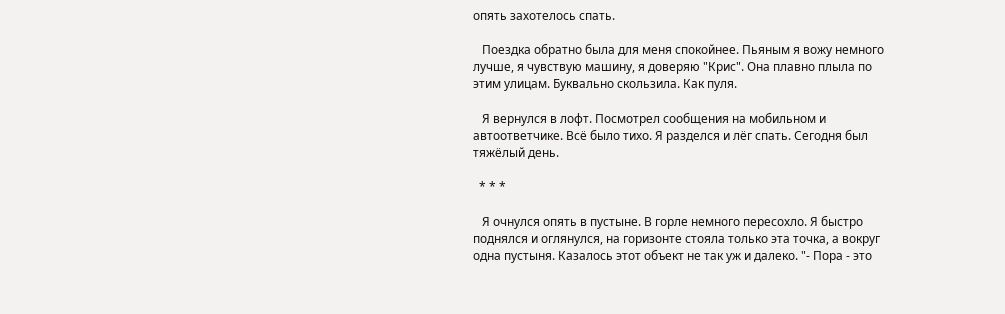опять захотелось спать.

   Поездка обратно была для меня спокойнее. Пьяным я вожу немного лучше, я чувствую машину, я доверяю "Крис". Она плавно плыла по этим улицам. Буквально скользила. Как пуля.

   Я вернулся в лофт. Посмотрел сообщения на мобильном и автоответчике. Всё было тихо. Я разделся и лёг спать. Сегодня был тяжёлый день.

  * * *

   Я очнулся опять в пустыне. В горле немного пересохло. Я быстро поднялся и оглянулся, на горизонте стояла только эта точка, а вокруг одна пустыня. Казалось этот объект не так уж и далеко. "- Пора - это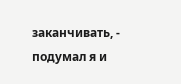заканчивать, - подумал я и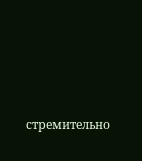стремительно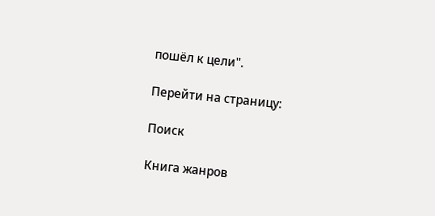пошёл к цели".

Перейти на страницу:

Поиск

Книга жанров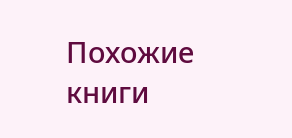Похожие книги